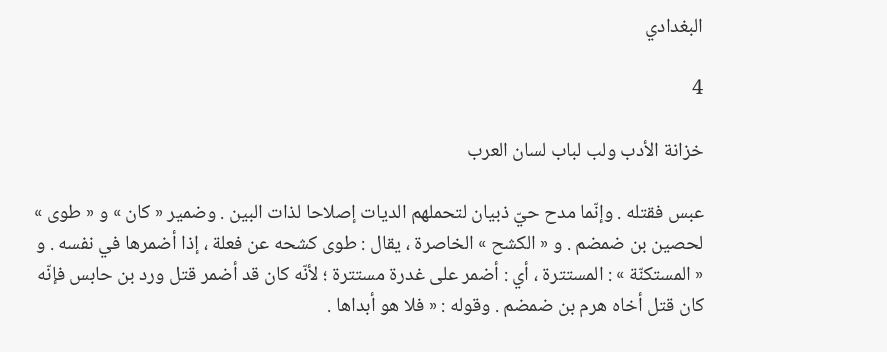البغدادي

4

خزانة الأدب ولب لباب لسان العرب

عبس فقتله . وإنّما مدح حيّ ذبيان لتحملهم الديات إصلاحا لذات البين . وضمير « كان » و « طوى » لحصين بن ضمضم . و « الكشح » الخاصرة ، يقال : طوى كشحه عن فعلة ، إذا أضمرها في نفسه . و « المستكنّة » : المستترة ، أي : أضمر على غدرة مستترة ؛ لأنّه كان قد أضمر قتل ورد بن حابس فإنّه كان قتل أخاه هرم بن ضمضم . وقوله : « فلا هو أبداها .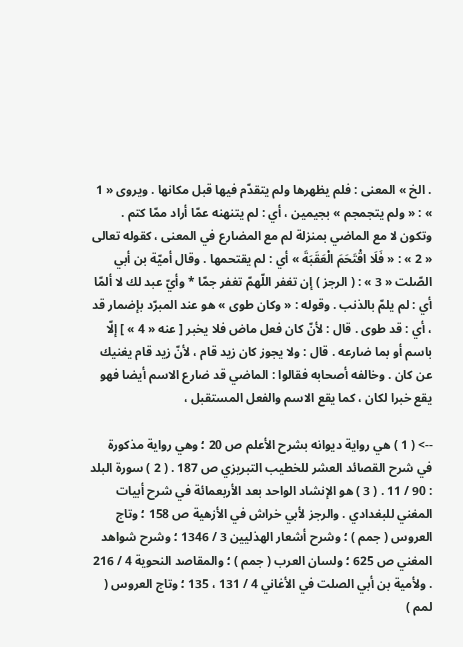. الخ » المعنى : فلم يظهرها ولم يتقدّم فيها قبل مكانها . ويروى « 1 » : « ولم يتجمجم » بجيمين ، أي : لم يتنهنه عمّا أراد ممّا كتم . وتكون لا مع الماضي بمنزلة لم مع المضارع في المعنى ، كقوله تعالى « 2 » : « فَلَا اقْتَحَمَ الْعَقَبَةَ » أي : لم يقتحمها . وقال أميّة بن أبي الصّلت « 3 » : ( الرجز ) إن تغفر اللّهمّ تغفر جمّا * وأيّ عبد لك لا ألمّا أي : لم يلمّ بالذنب . وقوله : « وكان طوى » هو عند المبرّد بإضمار قد ، أي : قد طوى . قال : لأنّ كان فعل ماض فلا يخبر [ عنه « 4 » ] إلّا باسم أو بما ضارعه . قال : ولا يجوز كان زيد قام ، لأنّ زيد قام يغنيك عن كان . وخالفه أصحابه فقالوا : الماضي قد ضارع الاسم أيضا فهو يقع خبرا لكان ، كما يقع الاسم والفعل المستقبل ،

--> ( 1 ) هي رواية ديوانه بشرح الأعلم ص 20 ؛ وهي رواية مذكورة في شرح القصائد العشر للخطيب التبريزي ص 187 . ( 2 ) سورة البلد : 90 / 11 . ( 3 ) هو الإنشاد الواحد بعد الأربعمائة في شرح أبيات المغني للبغدادي . والرجز لأبي خراش في الأزهية ص 158 ؛ وتاج العروس ( جمم ) ؛ وشرح أشعار الهذليين 3 / 1346 ؛ وشرح شواهد المغني ص 625 ؛ ولسان العرب ( جمم ) ؛ والمقاصد النحوية 4 / 216 . ولأمية بن أبي الصلت في الأغاني 4 / 131 ، 135 ؛ وتاج العروس ( لمم )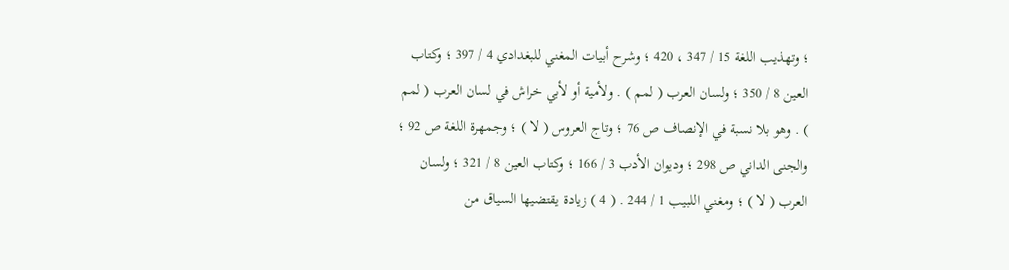؛ وتهذيب اللغة 15 / 347 ، 420 ؛ وشرح أبيات المغني للبغدادي 4 / 397 ؛ وكتاب العين 8 / 350 ؛ ولسان العرب ( لمم ) . ولأمية أو لأبي خراش في لسان العرب ( لمم ) . وهو بلا نسبة في الإنصاف ص 76 ؛ وتاج العروس ( لا ) ؛ وجمهرة اللغة ص 92 ؛ والجنى الداني ص 298 ؛ وديوان الأدب 3 / 166 ؛ وكتاب العين 8 / 321 ؛ ولسان العرب ( لا ) ؛ ومغني اللبيب 1 / 244 . ( 4 ) زيادة يقتضيها السياق من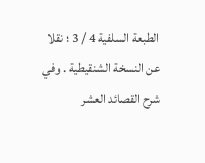الطبعة السلفية 4 / 3 ؛ نقلا عن النسخة الشنقيطية . وفي شرح القصائد العشر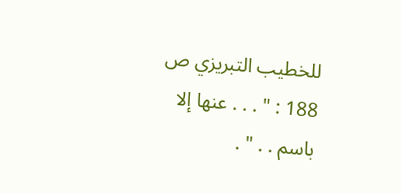للخطيب التبريزي ص 188 : " . . . عنها إلا باسم . . " .